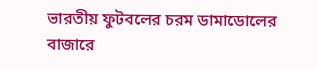ভারতীয় ফুটবলের চরম ডামাডোলের বাজারে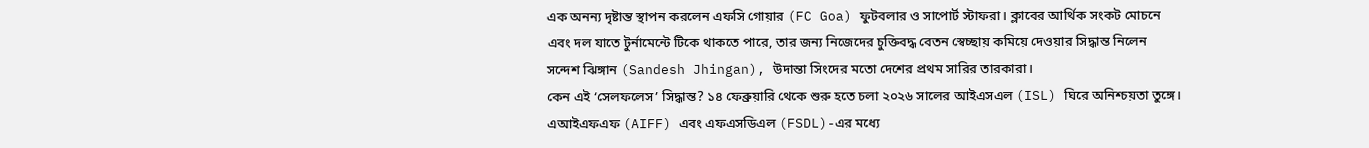এক অনন্য দৃষ্টান্ত স্থাপন করলেন এফসি গোয়ার (FC Goa) ফুটবলার ও সাপোর্ট স্টাফরা। ক্লাবের আর্থিক সংকট মোচনে এবং দল যাতে টুর্নামেন্টে টিকে থাকতে পারে, তার জন্য নিজেদের চুক্তিবদ্ধ বেতন স্বেচ্ছায় কমিয়ে দেওয়ার সিদ্ধান্ত নিলেন সন্দেশ ঝিঙ্গান (Sandesh Jhingan), উদান্তা সিংদের মতো দেশের প্রথম সারির তারকারা।
কেন এই ‘সেলফলেস’ সিদ্ধান্ত? ১৪ ফেব্রুয়ারি থেকে শুরু হতে চলা ২০২৬ সালের আইএসএল (ISL) ঘিরে অনিশ্চয়তা তুঙ্গে। এআইএফএফ (AIFF) এবং এফএসডিএল (FSDL)-এর মধ্যে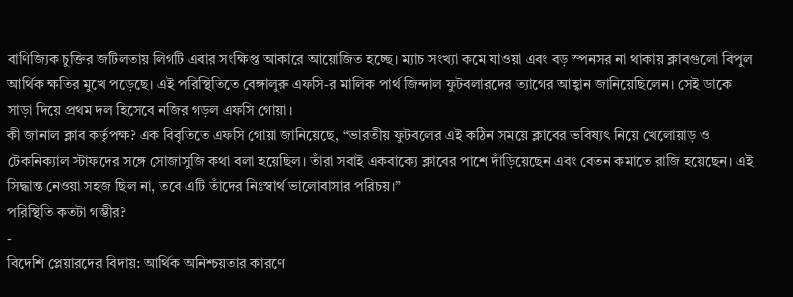বাণিজ্যিক চুক্তির জটিলতায় লিগটি এবার সংক্ষিপ্ত আকারে আয়োজিত হচ্ছে। ম্যাচ সংখ্যা কমে যাওয়া এবং বড় স্পনসর না থাকায় ক্লাবগুলো বিপুল আর্থিক ক্ষতির মুখে পড়েছে। এই পরিস্থিতিতে বেঙ্গালুরু এফসি-র মালিক পার্থ জিন্দাল ফুটবলারদের ত্যাগের আহ্বান জানিয়েছিলেন। সেই ডাকে সাড়া দিয়ে প্রথম দল হিসেবে নজির গড়ল এফসি গোয়া।
কী জানাল ক্লাব কর্তৃপক্ষ? এক বিবৃতিতে এফসি গোয়া জানিয়েছে, “ভারতীয় ফুটবলের এই কঠিন সময়ে ক্লাবের ভবিষ্যৎ নিয়ে খেলোয়াড় ও টেকনিক্যাল স্টাফদের সঙ্গে সোজাসুজি কথা বলা হয়েছিল। তাঁরা সবাই একবাক্যে ক্লাবের পাশে দাঁড়িয়েছেন এবং বেতন কমাতে রাজি হয়েছেন। এই সিদ্ধান্ত নেওয়া সহজ ছিল না, তবে এটি তাঁদের নিঃস্বার্থ ভালোবাসার পরিচয়।”
পরিস্থিতি কতটা গম্ভীর?
-
বিদেশি প্লেয়ারদের বিদায়: আর্থিক অনিশ্চয়তার কারণে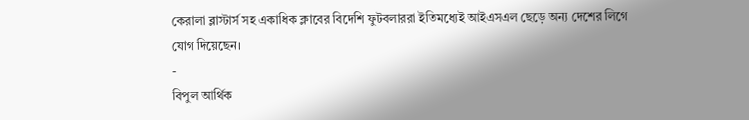কেরালা ব্লাস্টার্স সহ একাধিক ক্লাবের বিদেশি ফুটবলাররা ইতিমধ্যেই আইএসএল ছেড়ে অন্য দেশের লিগে যোগ দিয়েছেন।
-
বিপুল আর্থিক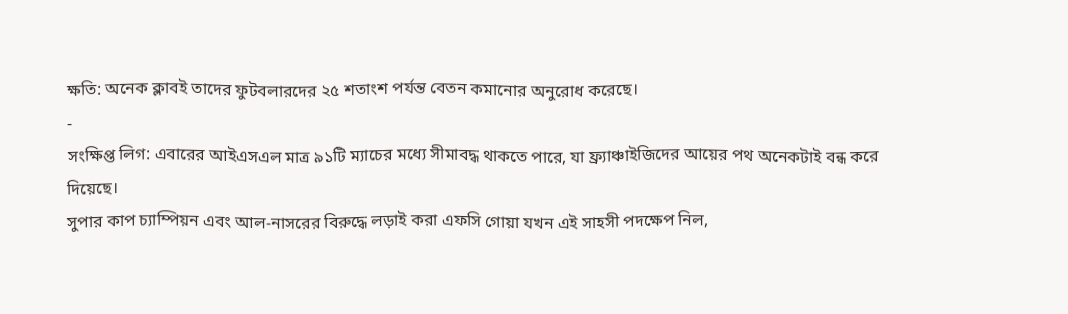ক্ষতি: অনেক ক্লাবই তাদের ফুটবলারদের ২৫ শতাংশ পর্যন্ত বেতন কমানোর অনুরোধ করেছে।
-
সংক্ষিপ্ত লিগ: এবারের আইএসএল মাত্র ৯১টি ম্যাচের মধ্যে সীমাবদ্ধ থাকতে পারে, যা ফ্র্যাঞ্চাইজিদের আয়ের পথ অনেকটাই বন্ধ করে দিয়েছে।
সুপার কাপ চ্যাম্পিয়ন এবং আল-নাসরের বিরুদ্ধে লড়াই করা এফসি গোয়া যখন এই সাহসী পদক্ষেপ নিল,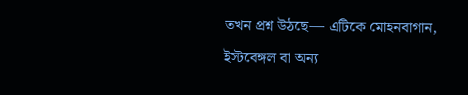তখন প্রশ্ন উঠছে— এটিকে মোহনবাগান, ইস্টবেঙ্গল বা অন্য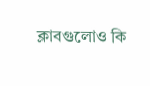ক্লাবগুলোও কি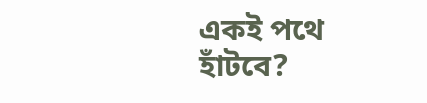একই পথে হাঁটবে?